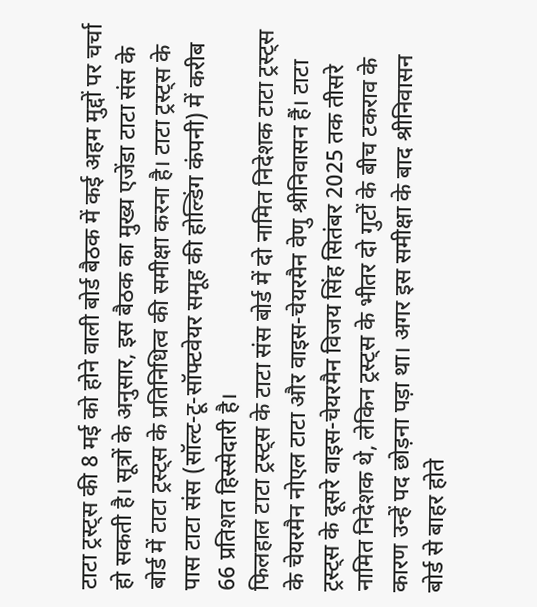टाटा ट्रस्ट्स की 8 मई को होने वाली बोर्ड बैठक में कई अहम मुद्दों पर चर्चा हो सकती है। सूत्रों के अनुसार, इस बैठक का मुख्य एजेंडा टाटा संस के बोर्ड में टाटा ट्रस्ट्स के प्रतिनिधित्व की समीक्षा करना है। टाटा ट्रस्ट्स के पास टाटा संस (सॉल्ट-टू-सॉफ्टवेयर समूह की होल्डिंग कंपनी) में करीब 66 प्रतिशत हिस्सेदारी है।
फिलहाल टाटा ट्रस्ट्स के टाटा संस बोर्ड में दो नामित निदेशक टाटा ट्रस्ट्स के चेयरमैन नोएल टाटा और वाइस-चेयरमैन वेणु श्रीनिवासन हैं। टाटा ट्रस्ट्स के दूसरे वाइस-चेयरमैन विजय सिंह सितंबर 2025 तक तीसरे नामित निदेशक थे, लेकिन ट्रस्ट्स के भीतर दो गुटों के बीच टकराव के कारण उन्हें पद छोड़ना पड़ा था। अगर इस समीक्षा के बाद श्रीनिवासन बोर्ड से बाहर होते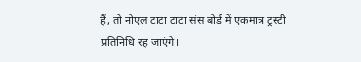हैं, तो नोएल टाटा टाटा संस बोर्ड में एकमात्र ट्रस्टी प्रतिनिधि रह जाएंगे।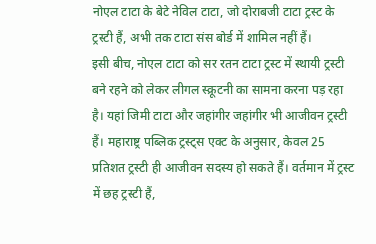नोएल टाटा के बेटे नेविल टाटा, जो दोराबजी टाटा ट्रस्ट के ट्रस्टी हैं, अभी तक टाटा संस बोर्ड में शामिल नहीं हैं।
इसी बीच, नोएल टाटा को सर रतन टाटा ट्रस्ट में स्थायी ट्रस्टी बने रहने को लेकर लीगल स्क्रूटनी का सामना करना पड़ रहा है। यहां जिमी टाटा और जहांगीर जहांगीर भी आजीवन ट्रस्टी हैं। महाराष्ट्र पब्लिक ट्रस्ट्स एक्ट के अनुसार, केवल 25 प्रतिशत ट्रस्टी ही आजीवन सदस्य हो सकते हैं। वर्तमान में ट्रस्ट में छह ट्रस्टी हैं,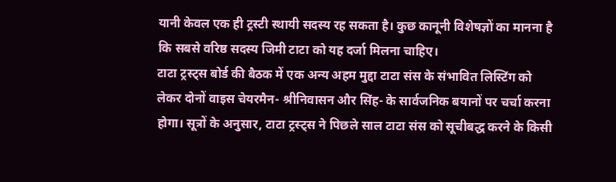यानी केवल एक ही ट्रस्टी स्थायी सदस्य रह सकता है। कुछ कानूनी विशेषज्ञों का मानना है कि सबसे वरिष्ठ सदस्य जिमी टाटा को यह दर्जा मिलना चाहिए।
टाटा ट्रस्ट्स बोर्ड की बैठक में एक अन्य अहम मुद्दा टाटा संस के संभावित लिस्टिंग को लेकर दोनों वाइस चेयरमैन- श्रीनिवासन और सिंह- के सार्वजनिक बयानों पर चर्चा करना होगा। सूत्रों के अनुसार, टाटा ट्रस्ट्स ने पिछले साल टाटा संस को सूचीबद्ध करने के किसी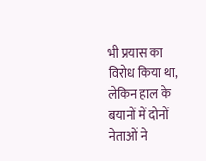भी प्रयास का विरोध किया था, लेकिन हाल के बयानों में दोनों नेताओं ने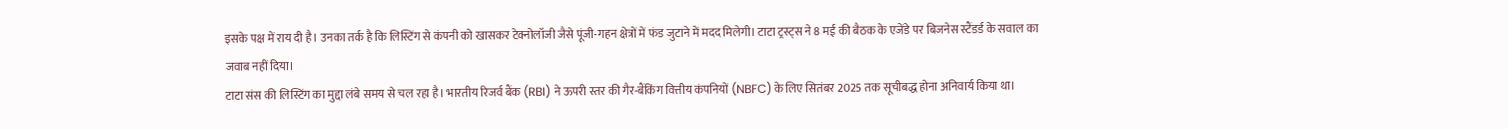इसके पक्ष में राय दी है। उनका तर्क है कि लिस्टिंग से कंपनी को खासकर टेक्नोलॉजी जैसे पूंजी-गहन क्षेत्रों में फंड जुटाने में मदद मिलेगी। टाटा ट्रस्ट्स ने 8 मई की बैठक के एजेंडे पर बिजनेस स्टैंडर्ड के सवाल का जवाब नहीं दिया।
टाटा संस की लिस्टिंग का मुद्दा लंबे समय से चल रहा है। भारतीय रिजर्व बैंक (RBI) ने ऊपरी स्तर की गैर-बैंकिंग वित्तीय कंपनियों (NBFC) के लिए सितंबर 2025 तक सूचीबद्ध होना अनिवार्य किया था।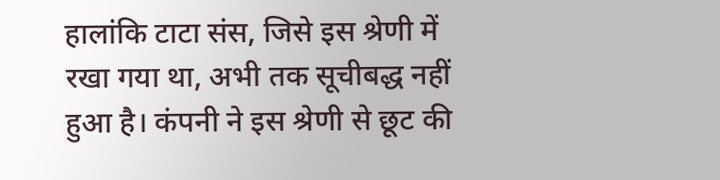हालांकि टाटा संस, जिसे इस श्रेणी में रखा गया था, अभी तक सूचीबद्ध नहीं हुआ है। कंपनी ने इस श्रेणी से छूट की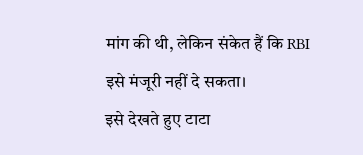मांग की थी, लेकिन संकेत हैं कि RBI इसे मंजूरी नहीं दे सकता।
इसे देखते हुए टाटा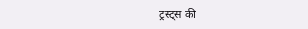ट्रस्ट्स की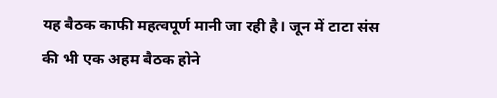यह बैठक काफी महत्वपूर्ण मानी जा रही है। जून में टाटा संस की भी एक अहम बैठक होने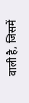वाली है, जिसमें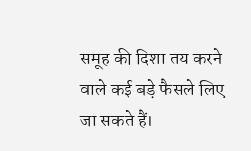समूह की दिशा तय करने वाले कई बड़े फैसले लिए जा सकते हैं।